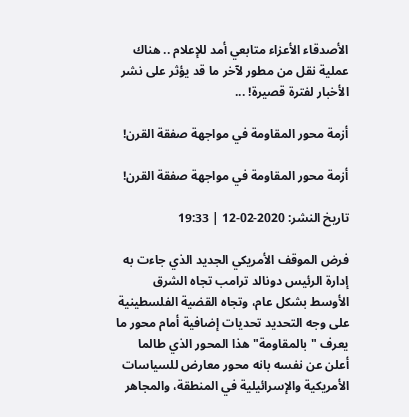الأصدقاء الأعزاء متابعي أمد للإعلام .. هناك عملية نقل من مطور لآخر ما قد يؤثر على نشر الأخبار لفترة قصيرة! ...

أزمة محور المقاومة في مواجهة صفقة القرن!

أزمة محور المقاومة في مواجهة صفقة القرن!

تاريخ النشر: 2020-02-12 | 19:33

فرض الموقف الأمريكي الجديد الذي جاءت به إدارة الرئيس دونالد ترامب تجاه الشرق الأوسط بشكل عام، وتجاه القضية الفلسطينية على وجه التحديد تحديات إضافية أمام محور ما يعرف "بالمقاومة" هذا المحور الذي طالما أعلن عن نفسه بانه محور معارض للسياسات الأمريكية والإسرائيلية في المنطقة، والمجاهر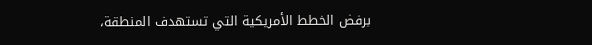برفض الخطط الأمريكية التي تستهدف المنطقة،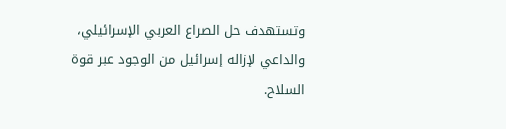وتستهدف حل الصراع العربي الإسرائيلي، والداعي لإزاله إسرائيل من الوجود عبر قوة السلاح.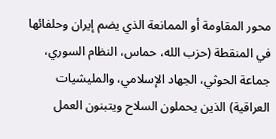محور المقاومة أو الممانعة الذي يضم إيران وحلفائها في المنقطة (حزب الله، حماس، النظام السوري، جماعة الحوثي، الجهاد الإسلامي، والمليشيات العراقية) الذين يحملون السلاح ويتبنون العمل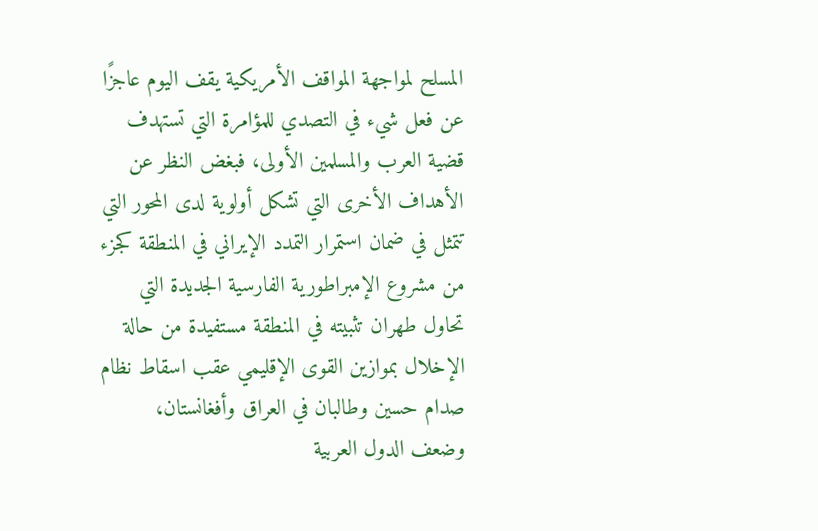المسلح لمواجهة المواقف الأمريكية يقف اليوم عاجزًا عن فعل شيء في التصدي للمؤامرة التي تستهدف قضية العرب والمسلمين الأولى، فبغض النظر عن الأهداف الأخرى التي تشكل أولوية لدى المحور التي تتمثل في ضمان استمرار التمدد الإيراني في المنطقة كجزء من مشروع الإمبراطورية الفارسية الجديدة التي تحاول طهران تثبيته في المنطقة مستفيدة من حالة الإخلال بموازين القوى الإقليمي عقب اسقاط نظام صدام حسين وطالبان في العراق وأفغانستان، وضعف الدول العربية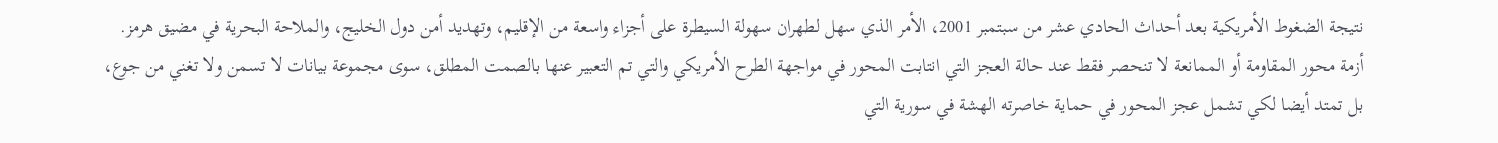نتيجة الضغوط الأمريكية بعد أحداث الحادي عشر من سبتمبر 2001، الأمر الذي سهل لطهران سهولة السيطرة على أجزاء واسعة من الإقليم، وتهديد أمن دول الخليج، والملاحة البحرية في مضيق هرمز.
أزمة محور المقاومة أو الممانعة لا تنحصر فقط عند حالة العجز التي انتابت المحور في مواجهة الطرح الأمريكي والتي تم التعبير عنها بالصمت المطلق، سوى مجموعة بيانات لا تسمن ولا تغني من جوع، بل تمتد أيضا لكي تشمل عجز المحور في حماية خاصرته الهشة في سورية التي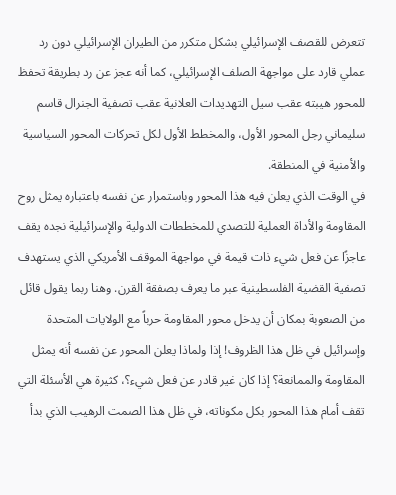تتعرض للقصف الإسرائيلي بشكل متكرر من الطيران الإسرائيلي دون رد عملي قارد على مواجهة الصلف الإسرائيلي، كما أنه عجز عن رد بطريقة تحفظ للمحور هيبته عقب سيل التهديدات العلانية عقب تصفية الجنرال قاسم سليماني رجل المحور الأول، والمخطط الأول لكل تحركات المحور السياسية والأمنية في المنطقة.
في الوقت الذي يعلن فيه هذا المحور وباستمرار عن نفسه باعتباره يمثل روح المقاومة والأداة العملية للتصدي للمخططات الدولية والإسرائيلية نجده يقف عاجزًا عن فعل شيء ذات قيمة في مواجهة الموقف الأمريكي الذي يستهدف تصفية القضية الفلسطينية عبر ما يعرف بصفقة القرن. وهنا ربما يقول قائل من الصعوبة بمكان أن يدخل محور المقاومة حرباً مع الولايات المتحدة وإسرائيل في ظل هذا الظروف! إذا ولماذا يعلن المحور عن نفسه أنه يمثل المقاومة والممانعة؟ إذا كان غير قادر عن فعل شيء؟، كثيرة هي الأسئلة التي تقف أمام هذا المحور بكل مكوناته، في ظل هذا الصمت الرهيب الذي بدأ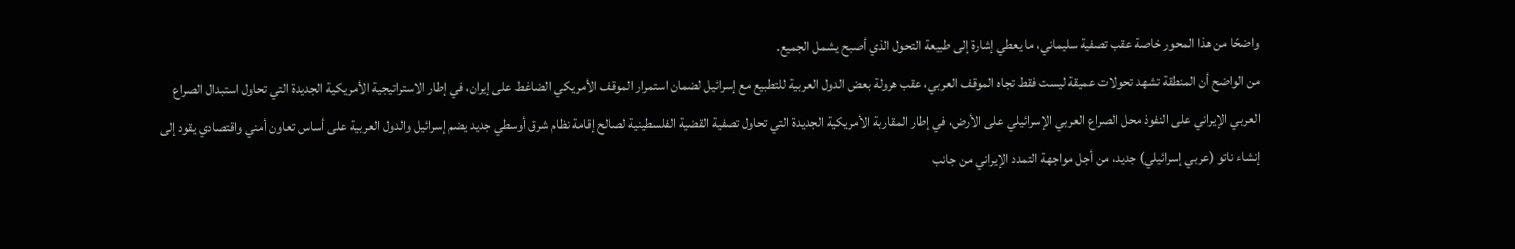واضحًا من هذا المحور خاصة عقب تصفية سليماني، ما يعطي إشارة إلى طبيعة التحول الذي أصبح يشمل الجميع.
من الواضح أن المنطقة تشهد تحولات عميقة ليست فقط تجاه الموقف العربي، عقب هرولة بعض الدول العربية للتطبيع مع إسرائيل لضمان استمرار الموقف الأمريكي الضاغط على إيران، في إطار الاستراتيجية الأمريكية الجديدة التي تحاول استبدال الصراع العربي الإيراني على النفوذ محل الصراع العربي الإسرائيلي على الأرض، في إطار المقاربة الأمريكية الجديدة التي تحاول تصفية القضية الفلسطينية لصالح إقامة نظام شرق أوسطي جديد يضم إسرائيل والدول العربية على أساس تعاون أمني واقتصادي يقود إلى إنشاء ناتو (عربي إسرائيلي) جديد، من أجل مواجهة التمدد الإيراني من جانب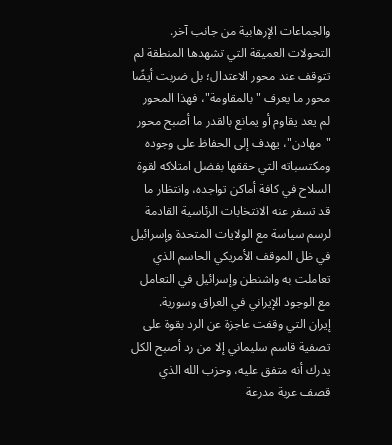والجماعات الإرهابية من جانب آخر.
التحولات العميقة التي تشهدها المنطقة لم تتوقف عند محور الاعتدال؛ بل ضربت أيضًا محور ما يعرف "بالمقاومة"، فهذا المحور لم يعد يقاوم أو يمانع بالقدر ما أصبح محور "مهادن"، يهدف إلى الحفاظ على وجوده ومكتسباته التي حققها بفضل امتلاكه لقوة السلاح في كافة أماكن تواجده، وانتظار ما قد تسفر عنه الانتخابات الرئاسية القادمة لرسم سياسة مع الولايات المتحدة وإسرائيل في ظل الموقف الأمريكي الحاسم الذي تعاملت به واشنطن وإسرائيل في التعامل مع الوجود الإيراني في العراق وسورية.
إيران التي وقفت عاجزة عن الرد بقوة على تصفية قاسم سليماني إلا من رد أصبح الكل يدرك أنه متفق عليه، وحزب الله الذي قصف عربة مدرعة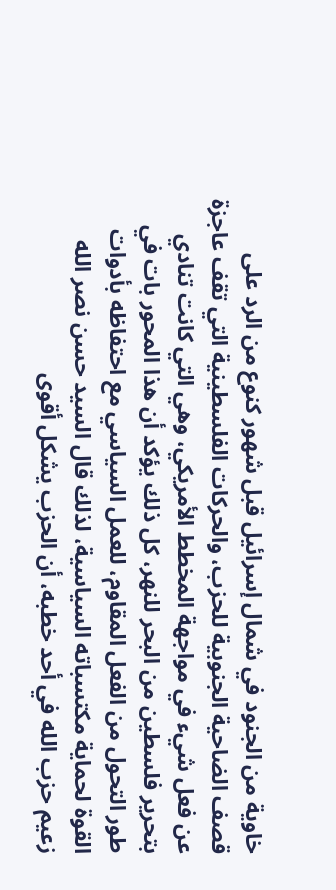خاوية من الجنود في شمال إسرائيل قبل شهور كنوع من الرد على قصف الضاحية الجنوبية للحزب، والحركات الفلسطينية التي تقف عاجزة عن فعل شيء في مواجهة المخطط الأمريكي، وهي التي كانت تنادي بتحرير فلسطين من البحر للنهر، كل ذلك يؤكد أن هذا المحور بات في طور التحول من الفعل المقاوم، للعمل السياسي مع احتفاظه بأدوات القوة لحماية مكتسباته السياسية، لذلك قال السيد حسن نصر الله زعيم حزب الله في أحد خطبه، أن الحزب يشكل أقوى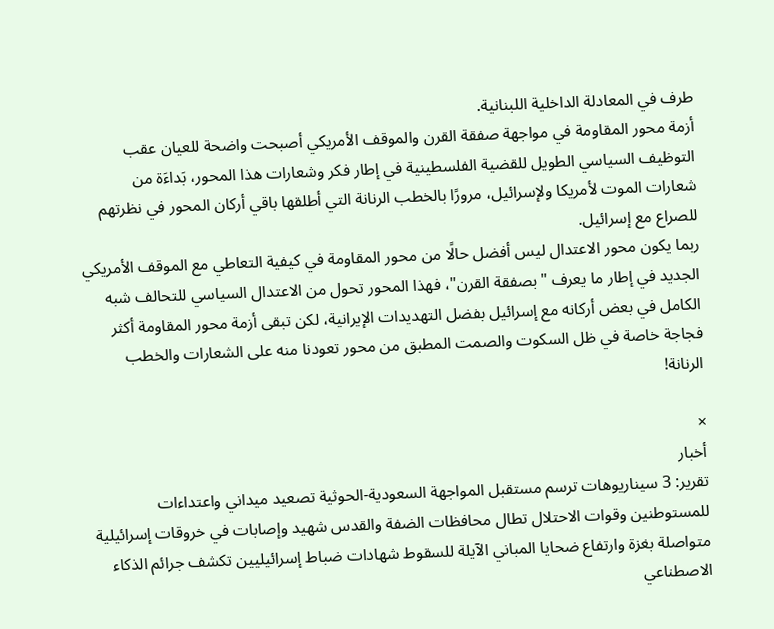طرف في المعادلة الداخلية اللبنانية.
أزمة محور المقاومة في مواجهة صفقة القرن والموقف الأمريكي أصبحت واضحة للعيان عقب التوظيف السياسي الطويل للقضية الفلسطينية في إطار فكر وشعارات هذا المحور، بَداءَة من شعارات الموت لأمريكا ولإسرائيل، مرورًا بالخطب الرنانة التي أطلقها باقي أركان المحور في نظرتهم للصراع مع إسرائيل.
ربما يكون محور الاعتدال ليس أفضل حالًا من محور المقاومة في كيفية التعاطي مع الموقف الأمريكي الجديد في إطار ما يعرف "بصفقة القرن"، فهذا المحور تحول من الاعتدال السياسي للتحالف شبه الكامل في بعض أركانه مع إسرائيل بفضل التهديدات الإيرانية، لكن تبقى أزمة محور المقاومة أكثر فجاجة خاصة في ظل السكوت والصمت المطبق من محور تعودنا منه على الشعارات والخطب الرنانة!

×
أخبار
تقرير: 3 سيناريوهات ترسم مستقبل المواجهة السعودية-الحوثية تصعيد ميداني واعتداءات للمستوطنين وقوات الاحتلال تطال محافظات الضفة والقدس شهيد وإصابات في خروقات إسرائيلية متواصلة بغزة وارتفاع ضحايا المباني الآيلة للسقوط شهادات ضباط إسرائيليين تكشف جرائم الذكاء الاصطناعي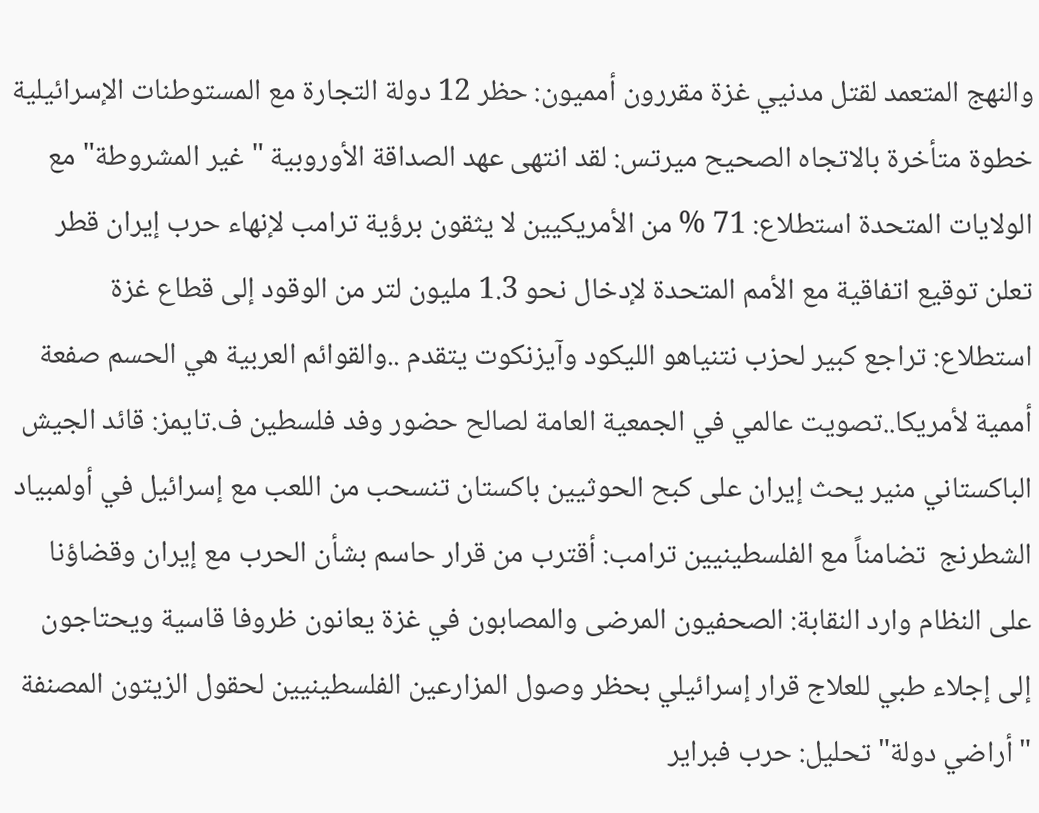والنهج المتعمد لقتل مدنيي غزة مقررون أمميون: حظر 12 دولة التجارة مع المستوطنات الإسرائيلية خطوة متأخرة بالاتجاه الصحيح ميرتس: لقد انتهى عهد الصداقة الأوروبية "غير المشروطة" مع الولايات المتحدة استطلاع: 71 % من الأمريكيين لا يثقون برؤية ترامب لإنهاء حرب إيران قطر تعلن توقيع اتفاقية مع الأمم المتحدة لإدخال نحو 1.3 مليون لتر من الوقود إلى قطاع غزة استطلاع: تراجع كبير لحزب نتنياهو الليكود وآيزنكوت يتقدم ..والقوائم العربية هي الحسم صفعة أممية لأمريكا..تصويت عالمي في الجمعية العامة لصالح حضور وفد فلسطين ف.تايمز: قائد الجيش الباكستاني منير يحث إيران على كبح الحوثيين باكستان تنسحب من اللعب مع إسرائيل في أولمبياد الشطرنج  تضامناً مع الفلسطينيين ترامب: أقترب من قرار حاسم بشأن الحرب مع إيران وقضاؤنا على النظام وارد النقابة: الصحفيون المرضى والمصابون في غزة يعانون ظروفا قاسية ويحتاجون إلى إجلاء طبي للعلاج قرار إسرائيلي بحظر وصول المزارعين الفلسطينيين لحقول الزيتون المصنفة "أراضي دولة" تحليل: حرب فبراير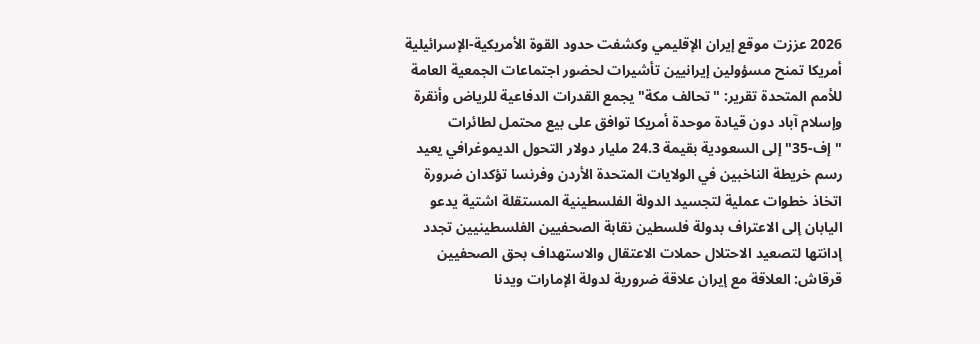2026 عززت موقع إيران الإقليمي وكشفت حدود القوة الأمريكية-الإسرائيلية أمريكا تمنح مسؤولين إيرانيين تأشيرات لحضور اجتماعات الجمعية العامة للأمم المتحدة تقرير: "تحالف مكة" يجمع القدرات الدفاعية للرياض وأنقرة وإسلام آباد دون قيادة موحدة أمريكا توافق على بيع محتمل لطائرات "إف-35" إلى السعودية بقيمة 24.3 مليار دولار التحول الديموغرافي يعيد رسم خريطة الناخبين في الولايات المتحدة الأردن وفرنسا تؤكدان ضرورة اتخاذ خطوات عملية لتجسيد الدولة الفلسطينية المستقلة اشتية يدعو اليابان إلى الاعتراف بدولة فلسطين نقابة الصحفيين الفلسطينيين تجدد إدانتها لتصعيد الاحتلال حملات الاعتقال والاستهداف بحق الصحفيين قرقاش: العلاقة مع إيران علاقة ضرورية لدولة الإمارات ويدنا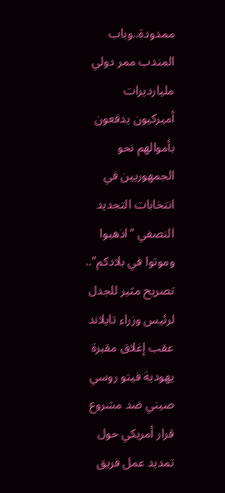ممدودة..وباب المندب ممر دولي مليارديرات أميركيون يدفعون بأموالهم نحو الجمهوريين في انتخابات التجديد النصفي "اذهبوا وموتوا في بلادكم".. تصريح مثير للجدل لرئيس وزراء تايلاند عقب إغلاق مقبرة يهودية فيتو روسي صيني ضد مشروع قرار أمريكي حول تمديد عمل فريق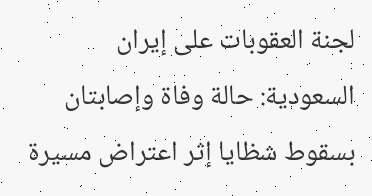لجنة العقوبات على إيران السعودية: حالة وفاة وإصابتان بسقوط شظايا إثر اعتراض مسيرة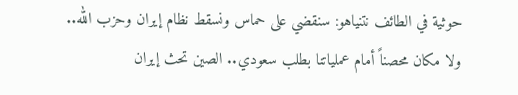حوثية في الطائف نتنياهو: سنقضي على حماس ونسقط نظام إيران وحزب الله.. ولا مكان محصناً أمام عملياتنا بطلب سعودي.. الصين تحث إيران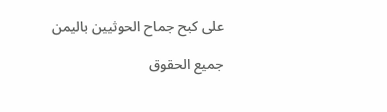على كبح جماح الحوثيين باليمن

جميع الحقوق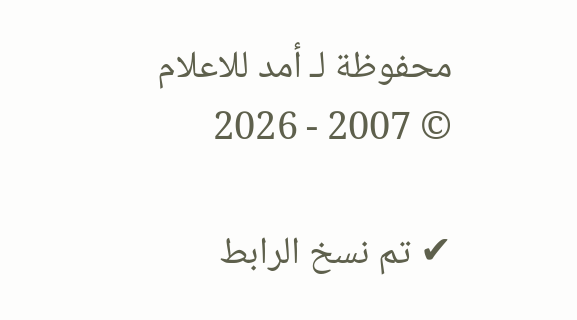محفوظة لـ أمد للاعلام © 2007 - 2026

✔ تم نسخ الرابط